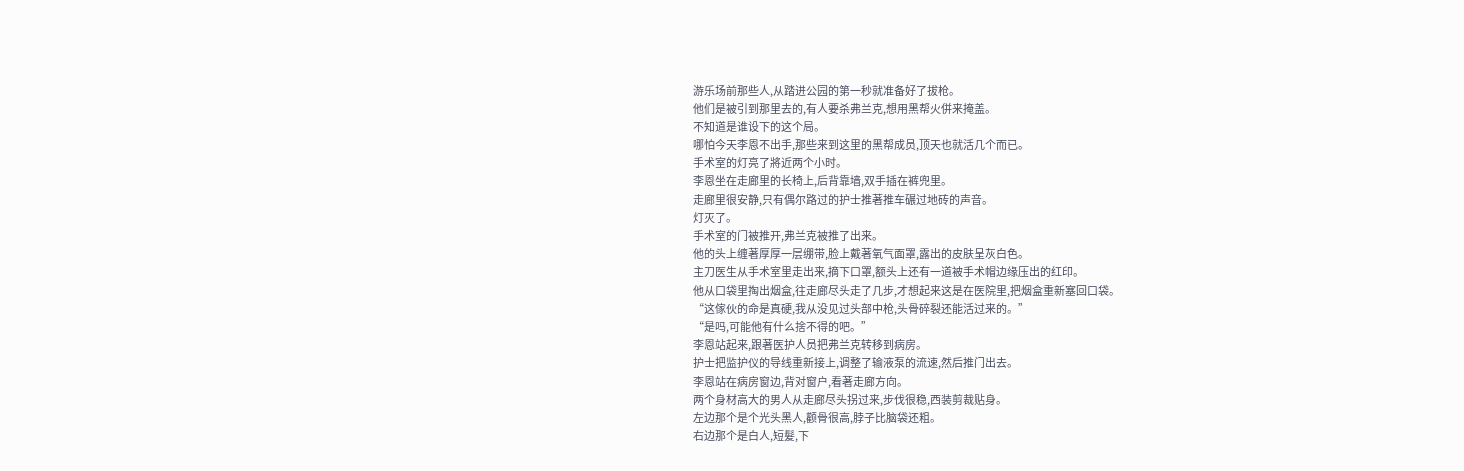游乐场前那些人,从踏进公园的第一秒就准备好了拔枪。
他们是被引到那里去的,有人要杀弗兰克,想用黑帮火併来掩盖。
不知道是谁设下的这个局。
哪怕今天李恩不出手,那些来到这里的黑帮成员,顶天也就活几个而已。
手术室的灯亮了將近两个小时。
李恩坐在走廊里的长椅上,后背靠墙,双手插在裤兜里。
走廊里很安静,只有偶尔路过的护士推著推车碾过地砖的声音。
灯灭了。
手术室的门被推开,弗兰克被推了出来。
他的头上缠著厚厚一层绷带,脸上戴著氧气面罩,露出的皮肤呈灰白色。
主刀医生从手术室里走出来,摘下口罩,额头上还有一道被手术帽边缘压出的红印。
他从口袋里掏出烟盒,往走廊尽头走了几步,才想起来这是在医院里,把烟盒重新塞回口袋。
“这傢伙的命是真硬,我从没见过头部中枪,头骨碎裂还能活过来的。”
“是吗,可能他有什么捨不得的吧。”
李恩站起来,跟著医护人员把弗兰克转移到病房。
护士把监护仪的导线重新接上,调整了输液泵的流速,然后推门出去。
李恩站在病房窗边,背对窗户,看著走廊方向。
两个身材高大的男人从走廊尽头拐过来,步伐很稳,西装剪裁贴身。
左边那个是个光头黑人,颧骨很高,脖子比脑袋还粗。
右边那个是白人,短髮,下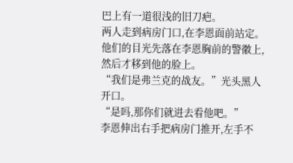巴上有一道很浅的旧刀疤。
两人走到病房门口,在李恩面前站定。
他们的目光先落在李恩胸前的警徽上,然后才移到他的脸上。
“我们是弗兰克的战友。”光头黑人开口。
“是吗,那你们就进去看他吧。”
李恩伸出右手把病房门推开,左手不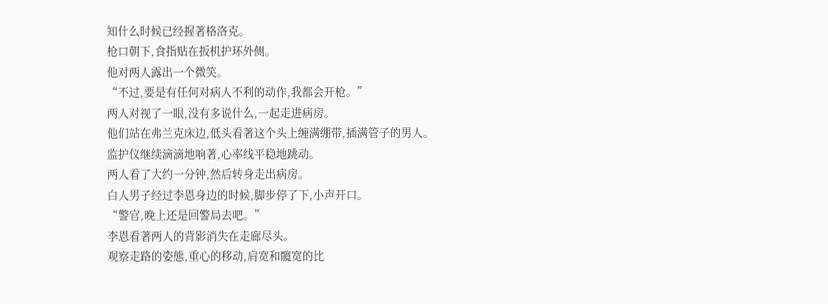知什么时候已经握著格洛克。
枪口朝下,食指贴在扳机护环外侧。
他对两人露出一个微笑。
“不过,要是有任何对病人不利的动作,我都会开枪。”
两人对视了一眼,没有多说什么,一起走进病房。
他们站在弗兰克床边,低头看著这个头上缠满绷带,插满管子的男人。
监护仪继续滴滴地响著,心率线平稳地跳动。
两人看了大约一分钟,然后转身走出病房。
白人男子经过李恩身边的时候,脚步停了下,小声开口。
“警官,晚上还是回警局去吧。”
李恩看著两人的背影消失在走廊尽头。
观察走路的姿態,重心的移动,肩宽和髖宽的比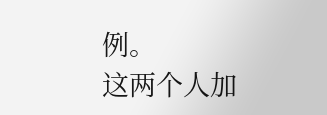例。
这两个人加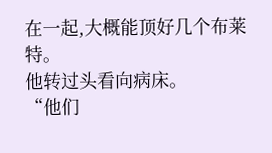在一起,大概能顶好几个布莱特。
他转过头看向病床。
“他们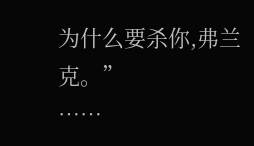为什么要杀你,弗兰克。”
……